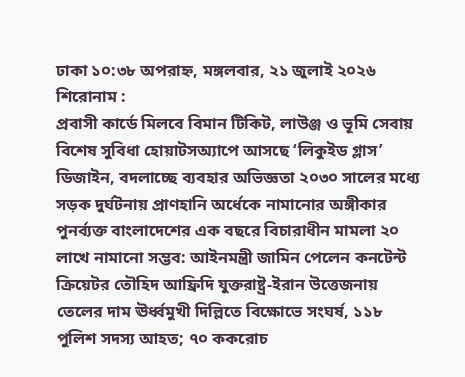ঢাকা ১০:৩৮ অপরাহ্ন, মঙ্গলবার, ২১ জুলাই ২০২৬
শিরোনাম :
প্রবাসী কার্ডে মিলবে বিমান টিকিট, লাউঞ্জ ও ভূমি সেবায় বিশেষ সুবিধা হোয়াটসঅ্যাপে আসছে ‘লিকুইড গ্লাস’ ডিজাইন, বদলাচ্ছে ব্যবহার অভিজ্ঞতা ২০৩০ সালের মধ্যে সড়ক দুর্ঘটনায় প্রাণহানি অর্ধেকে নামানোর অঙ্গীকার পুনর্ব্যক্ত বাংলাদেশের এক বছরে বিচারাধীন মামলা ২০ লাখে নামানো সম্ভব: আইনমন্ত্রী জামিন পেলেন কনটেন্ট ক্রিয়েটর তৌহিদ আফ্রিদি যুক্তরাষ্ট্র-ইরান উত্তেজনায় তেলের দাম ঊর্ধ্বমুখী দিল্লিতে বিক্ষোভে সংঘর্ষ, ১১৮ পুলিশ সদস্য আহত; ৭০ ককরোচ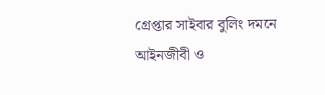গ্রেপ্তার সাইবার বুলিং দমনে আইনজীবী ও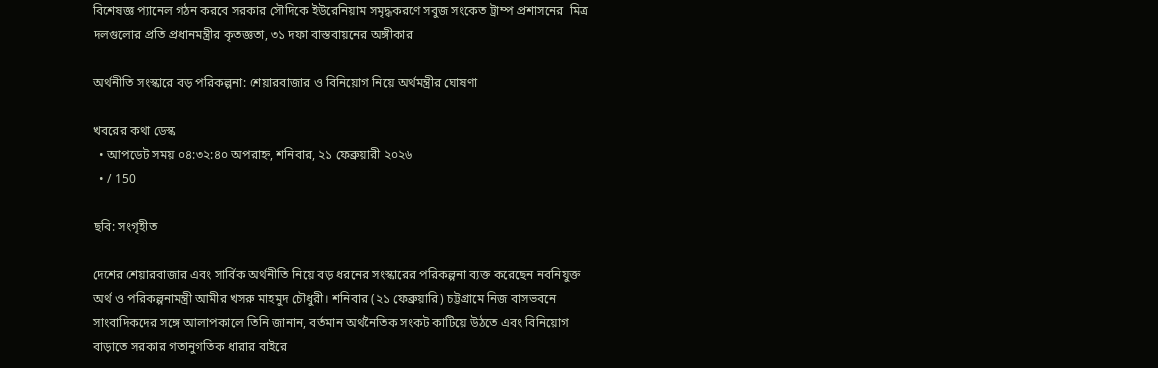বিশেষজ্ঞ প্যানেল গঠন করবে সরকার সৌদিকে ইউরেনিয়াম সমৃদ্ধকরণে সবুজ সংকেত ট্রাম্প প্রশাসনের  মিত্র দলগুলোর প্রতি প্রধানমন্ত্রীর কৃতজ্ঞতা, ৩১ দফা বাস্তবায়নের অঙ্গীকার

অর্থনীতি সংস্কারে বড় পরিকল্পনা: শেয়ারবাজার ও বিনিয়োগ নিয়ে অর্থমন্ত্রীর ঘোষণা

খবরের কথা ডেস্ক
  • আপডেট সময় ০৪:৩২:৪০ অপরাহ্ন, শনিবার, ২১ ফেব্রুয়ারী ২০২৬
  • / 150

ছবি: সংগৃহীত

দেশের শেয়ারবাজার এবং সার্বিক অর্থনীতি নিয়ে বড় ধরনের সংস্কারের পরিকল্পনা ব্যক্ত করেছেন নবনিযুক্ত অর্থ ও পরিকল্পনামন্ত্রী আমীর খসরু মাহমুদ চৌধুরী। শনিবার (২১ ফেব্রুয়ারি) চট্টগ্রামে নিজ বাসভবনে সাংবাদিকদের সঙ্গে আলাপকালে তিনি জানান, বর্তমান অর্থনৈতিক সংকট কাটিয়ে উঠতে এবং বিনিয়োগ বাড়াতে সরকার গতানুগতিক ধারার বাইরে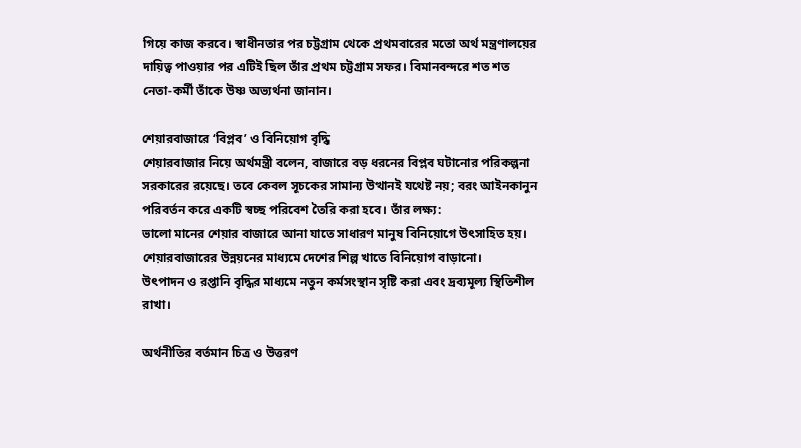গিয়ে কাজ করবে। স্বাধীনতার পর চট্টগ্রাম থেকে প্রথমবারের মতো অর্থ মন্ত্রণালয়ের দায়িত্ব পাওয়ার পর এটিই ছিল তাঁর প্রথম চট্টগ্রাম সফর। বিমানবন্দরে শত শত নেতা-কর্মী তাঁকে উষ্ণ অভ্যর্থনা জানান।

শেয়ারবাজারে ‘বিপ্লব’ ও বিনিয়োগ বৃদ্ধি
শেয়ারবাজার নিয়ে অর্থমন্ত্রী বলেন, বাজারে বড় ধরনের বিপ্লব ঘটানোর পরিকল্পনা সরকারের রয়েছে। তবে কেবল সূচকের সামান্য উত্থানই যথেষ্ট নয়; বরং আইনকানুন পরিবর্তন করে একটি স্বচ্ছ পরিবেশ তৈরি করা হবে। তাঁর লক্ষ্য:
ভালো মানের শেয়ার বাজারে আনা যাতে সাধারণ মানুষ বিনিয়োগে উৎসাহিত হয়।
শেয়ারবাজারের উন্নয়নের মাধ্যমে দেশের শিল্প খাতে বিনিয়োগ বাড়ানো।
উৎপাদন ও রপ্তানি বৃদ্ধির মাধ্যমে নতুন কর্মসংস্থান সৃষ্টি করা এবং দ্রব্যমূল্য স্থিতিশীল রাখা।

অর্থনীতির বর্তমান চিত্র ও উত্তরণ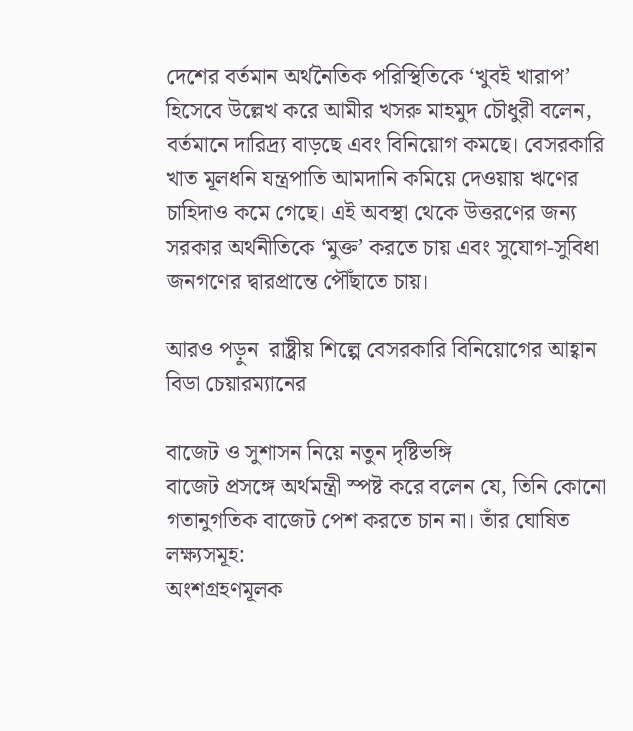দেশের বর্তমান অর্থনৈতিক পরিস্থিতিকে ‘খুবই খারাপ’ হিসেবে উল্লেখ করে আমীর খসরু মাহমুদ চৌধুরী বলেন, বর্তমানে দারিদ্র্য বাড়ছে এবং বিনিয়োগ কমছে। বেসরকারি খাত মূলধনি যন্ত্রপাতি আমদানি কমিয়ে দেওয়ায় ঋণের চাহিদাও কমে গেছে। এই অবস্থা থেকে উত্তরণের জন্য সরকার অর্থনীতিকে ‘মুক্ত’ করতে চায় এবং সুযোগ-সুবিধা জনগণের দ্বারপ্রান্তে পৌঁছাতে চায়।

আরও পড়ুন  রাষ্ট্রীয় শিল্পে বেসরকারি বিনিয়োগের আহ্বান বিডা চেয়ারম্যানের

বাজেট ও সুশাসন নিয়ে নতুন দৃষ্টিভঙ্গি
বাজেট প্রসঙ্গে অর্থমন্ত্রী স্পষ্ট করে বলেন যে, তিনি কোনো গতানুগতিক বাজেট পেশ করতে চান না। তাঁর ঘোষিত লক্ষ্যসমূহ:
অংশগ্রহণমূলক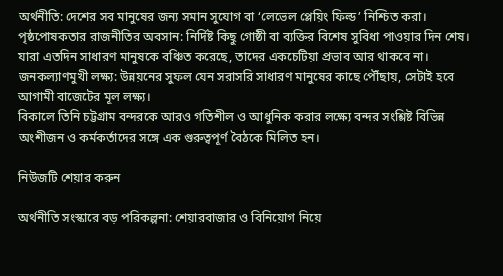অর্থনীতি: দেশের সব মানুষের জন্য সমান সুযোগ বা ‘লেভেল প্লেয়িং ফিল্ড’ নিশ্চিত করা।
পৃষ্ঠপোষকতার রাজনীতির অবসান: নির্দিষ্ট কিছু গোষ্ঠী বা ব্যক্তির বিশেষ সুবিধা পাওয়ার দিন শেষ। যারা এতদিন সাধারণ মানুষকে বঞ্চিত করেছে, তাদের একচেটিয়া প্রভাব আর থাকবে না।
জনকল্যাণমুখী লক্ষ্য: উন্নয়নের সুফল যেন সরাসরি সাধারণ মানুষের কাছে পৌঁছায়, সেটাই হবে আগামী বাজেটের মূল লক্ষ্য।
বিকালে তিনি চট্টগ্রাম বন্দরকে আরও গতিশীল ও আধুনিক করার লক্ষ্যে বন্দর সংশ্লিষ্ট বিভিন্ন অংশীজন ও কর্মকর্তাদের সঙ্গে এক গুরুত্বপূর্ণ বৈঠকে মিলিত হন।

নিউজটি শেয়ার করুন

অর্থনীতি সংস্কারে বড় পরিকল্পনা: শেয়ারবাজার ও বিনিয়োগ নিয়ে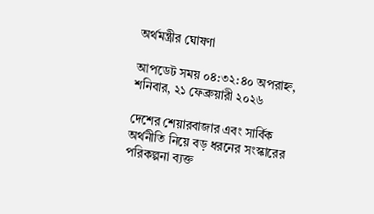অর্থমন্ত্রীর ঘোষণা

আপডেট সময় ০৪:৩২:৪০ অপরাহ্ন, শনিবার, ২১ ফেব্রুয়ারী ২০২৬

দেশের শেয়ারবাজার এবং সার্বিক অর্থনীতি নিয়ে বড় ধরনের সংস্কারের পরিকল্পনা ব্যক্ত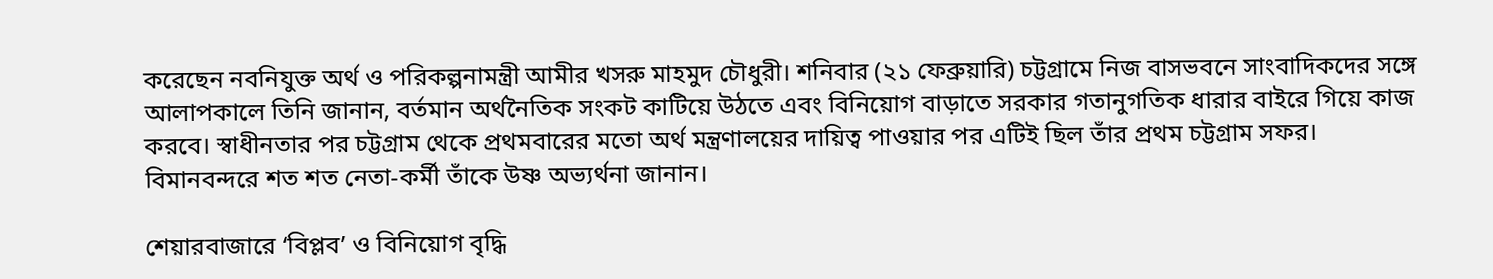করেছেন নবনিযুক্ত অর্থ ও পরিকল্পনামন্ত্রী আমীর খসরু মাহমুদ চৌধুরী। শনিবার (২১ ফেব্রুয়ারি) চট্টগ্রামে নিজ বাসভবনে সাংবাদিকদের সঙ্গে আলাপকালে তিনি জানান, বর্তমান অর্থনৈতিক সংকট কাটিয়ে উঠতে এবং বিনিয়োগ বাড়াতে সরকার গতানুগতিক ধারার বাইরে গিয়ে কাজ করবে। স্বাধীনতার পর চট্টগ্রাম থেকে প্রথমবারের মতো অর্থ মন্ত্রণালয়ের দায়িত্ব পাওয়ার পর এটিই ছিল তাঁর প্রথম চট্টগ্রাম সফর। বিমানবন্দরে শত শত নেতা-কর্মী তাঁকে উষ্ণ অভ্যর্থনা জানান।

শেয়ারবাজারে ‘বিপ্লব’ ও বিনিয়োগ বৃদ্ধি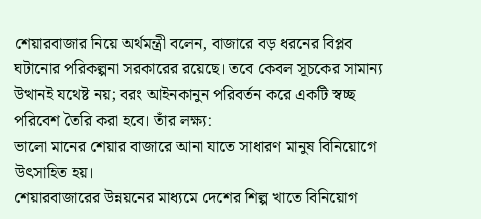শেয়ারবাজার নিয়ে অর্থমন্ত্রী বলেন, বাজারে বড় ধরনের বিপ্লব ঘটানোর পরিকল্পনা সরকারের রয়েছে। তবে কেবল সূচকের সামান্য উত্থানই যথেষ্ট নয়; বরং আইনকানুন পরিবর্তন করে একটি স্বচ্ছ পরিবেশ তৈরি করা হবে। তাঁর লক্ষ্য:
ভালো মানের শেয়ার বাজারে আনা যাতে সাধারণ মানুষ বিনিয়োগে উৎসাহিত হয়।
শেয়ারবাজারের উন্নয়নের মাধ্যমে দেশের শিল্প খাতে বিনিয়োগ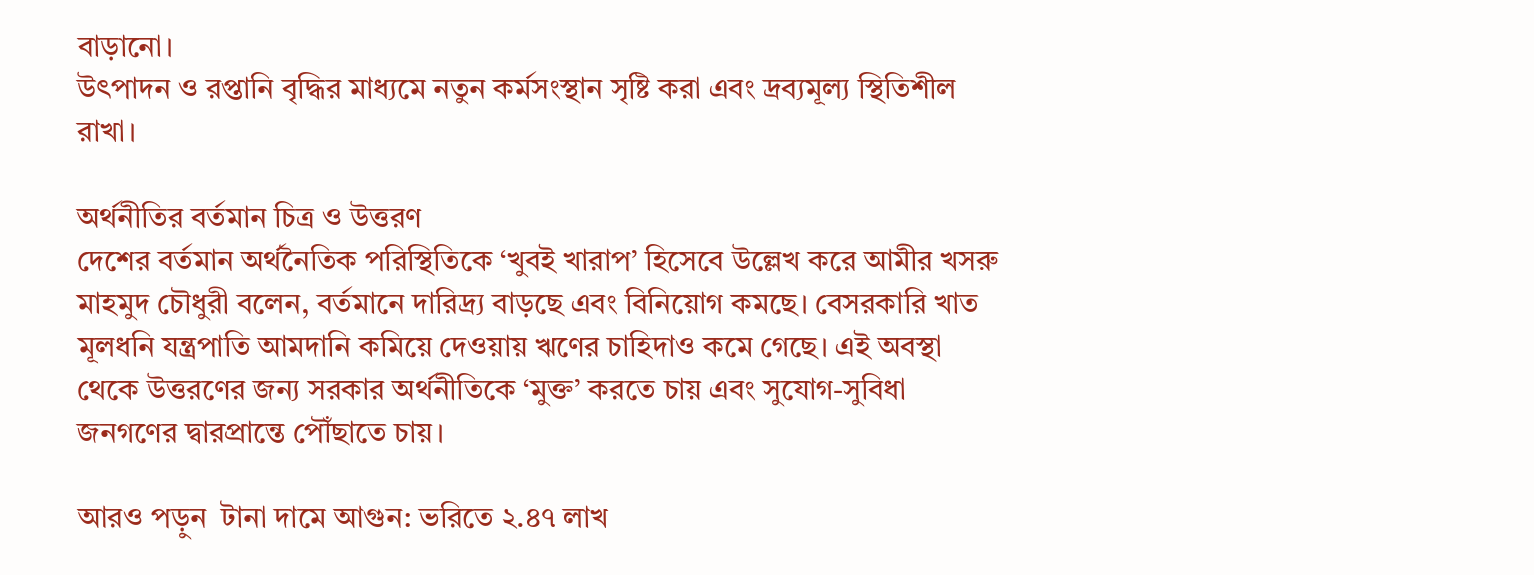বাড়ানো।
উৎপাদন ও রপ্তানি বৃদ্ধির মাধ্যমে নতুন কর্মসংস্থান সৃষ্টি করা এবং দ্রব্যমূল্য স্থিতিশীল রাখা।

অর্থনীতির বর্তমান চিত্র ও উত্তরণ
দেশের বর্তমান অর্থনৈতিক পরিস্থিতিকে ‘খুবই খারাপ’ হিসেবে উল্লেখ করে আমীর খসরু মাহমুদ চৌধুরী বলেন, বর্তমানে দারিদ্র্য বাড়ছে এবং বিনিয়োগ কমছে। বেসরকারি খাত মূলধনি যন্ত্রপাতি আমদানি কমিয়ে দেওয়ায় ঋণের চাহিদাও কমে গেছে। এই অবস্থা থেকে উত্তরণের জন্য সরকার অর্থনীতিকে ‘মুক্ত’ করতে চায় এবং সুযোগ-সুবিধা জনগণের দ্বারপ্রান্তে পৌঁছাতে চায়।

আরও পড়ুন  টানা দামে আগুন: ভরিতে ২.৪৭ লাখ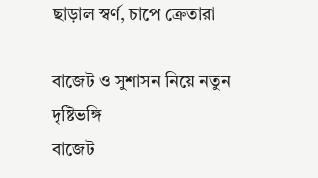ছাড়াল স্বর্ণ, চাপে ক্রেতারা

বাজেট ও সুশাসন নিয়ে নতুন দৃষ্টিভঙ্গি
বাজেট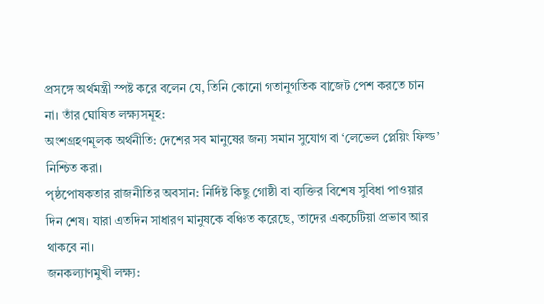প্রসঙ্গে অর্থমন্ত্রী স্পষ্ট করে বলেন যে, তিনি কোনো গতানুগতিক বাজেট পেশ করতে চান না। তাঁর ঘোষিত লক্ষ্যসমূহ:
অংশগ্রহণমূলক অর্থনীতি: দেশের সব মানুষের জন্য সমান সুযোগ বা ‘লেভেল প্লেয়িং ফিল্ড’ নিশ্চিত করা।
পৃষ্ঠপোষকতার রাজনীতির অবসান: নির্দিষ্ট কিছু গোষ্ঠী বা ব্যক্তির বিশেষ সুবিধা পাওয়ার দিন শেষ। যারা এতদিন সাধারণ মানুষকে বঞ্চিত করেছে, তাদের একচেটিয়া প্রভাব আর থাকবে না।
জনকল্যাণমুখী লক্ষ্য: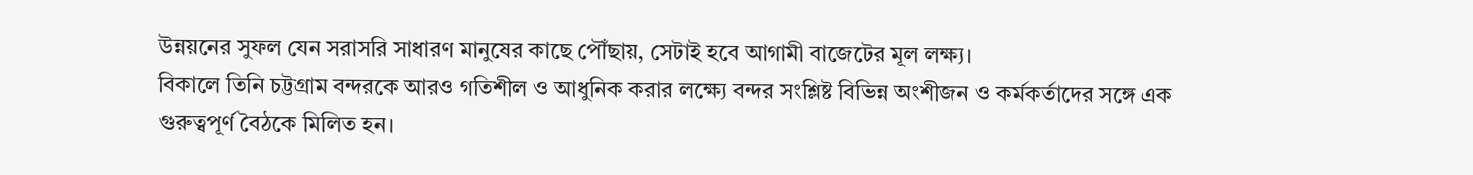উন্নয়নের সুফল যেন সরাসরি সাধারণ মানুষের কাছে পৌঁছায়, সেটাই হবে আগামী বাজেটের মূল লক্ষ্য।
বিকালে তিনি চট্টগ্রাম বন্দরকে আরও গতিশীল ও আধুনিক করার লক্ষ্যে বন্দর সংশ্লিষ্ট বিভিন্ন অংশীজন ও কর্মকর্তাদের সঙ্গে এক গুরুত্বপূর্ণ বৈঠকে মিলিত হন।